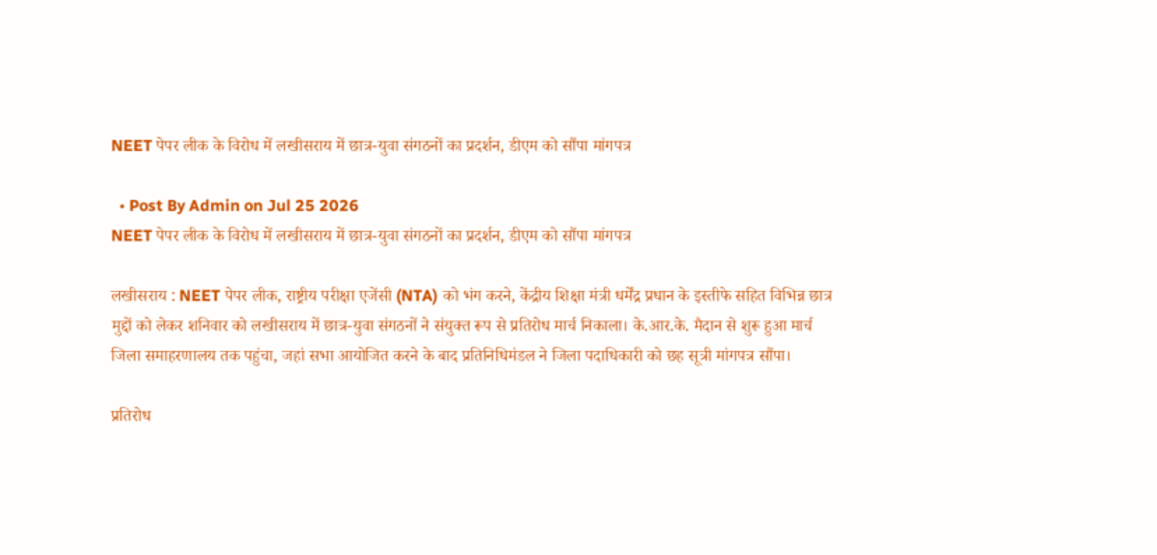NEET पेपर लीक के विरोध में लखीसराय में छात्र-युवा संगठनों का प्रदर्शन, डीएम को सौंपा मांगपत्र

  • Post By Admin on Jul 25 2026
NEET पेपर लीक के विरोध में लखीसराय में छात्र-युवा संगठनों का प्रदर्शन, डीएम को सौंपा मांगपत्र

लखीसराय : NEET पेपर लीक, राष्ट्रीय परीक्षा एजेंसी (NTA) को भंग करने, केंद्रीय शिक्षा मंत्री धर्मेंद्र प्रधान के इस्तीफे सहित विभिन्न छात्र मुद्दों को लेकर शनिवार को लखीसराय में छात्र-युवा संगठनों ने संयुक्त रूप से प्रतिरोध मार्च निकाला। के.आर.के. मैदान से शुरू हुआ मार्च जिला समाहरणालय तक पहुंचा, जहां सभा आयोजित करने के बाद प्रतिनिधिमंडल ने जिला पदाधिकारी को छह सूत्री मांगपत्र सौंपा।

प्रतिरोध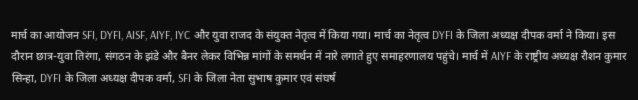मार्च का आयोजन SFI, DYFI, AISF, AIYF, IYC और युवा राजद के संयुक्त नेतृत्व में किया गया। मार्च का नेतृत्व DYFI के जिला अध्यक्ष दीपक वर्मा ने किया। इस दौरान छात्र-युवा तिरंगा, संगठन के झंडे और बैनर लेकर विभिन्न मांगों के समर्थन में नारे लगाते हुए समाहरणालय पहुंचे। मार्च में AIYF के राष्ट्रीय अध्यक्ष रौशन कुमार सिन्हा, DYFI के जिला अध्यक्ष दीपक वर्मा, SFI के जिला नेता सुभाष कुमार एवं संघर्ष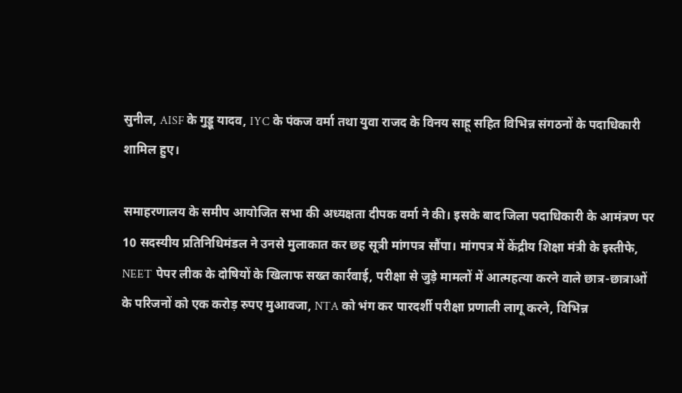सुनील, AISF के गुड्डू यादव, IYC के पंकज वर्मा तथा युवा राजद के विनय साहू सहित विभिन्न संगठनों के पदाधिकारी शामिल हुए।

समाहरणालय के समीप आयोजित सभा की अध्यक्षता दीपक वर्मा ने की। इसके बाद जिला पदाधिकारी के आमंत्रण पर 10 सदस्यीय प्रतिनिधिमंडल ने उनसे मुलाकात कर छह सूत्री मांगपत्र सौंपा। मांगपत्र में केंद्रीय शिक्षा मंत्री के इस्तीफे, NEET पेपर लीक के दोषियों के खिलाफ सख्त कार्रवाई, परीक्षा से जुड़े मामलों में आत्महत्या करने वाले छात्र-छात्राओं के परिजनों को एक करोड़ रुपए मुआवजा, NTA को भंग कर पारदर्शी परीक्षा प्रणाली लागू करने, विभिन्न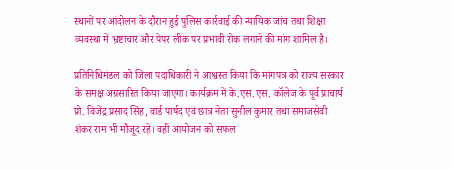स्थानों पर आंदोलन के दौरान हुई पुलिस कार्रवाई की न्यायिक जांच तथा शिक्षा व्यवस्था में भ्रष्टाचार और पेपर लीक पर प्रभावी रोक लगाने की मांग शामिल है।

प्रतिनिधिमंडल को जिला पदाधिकारी ने आश्वस्त किया कि मांगपत्र को राज्य सरकार के समक्ष अग्रसारित किया जाएगा। कार्यक्रम में के.एस.एस. कॉलेज के पूर्व प्राचार्य प्रो. विजेंद्र प्रसाद सिंह, वार्ड पार्षद एवं छात्र नेता सुनील कुमार तथा समाजसेवी शंकर राम भी मौजूद रहे। वहीं आयोजन को सफल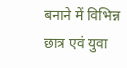बनाने में विभिन्न छात्र एवं युवा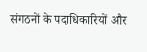संगठनों के पदाधिकारियों और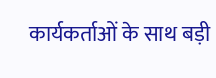कार्यकर्ताओं के साथ बड़ी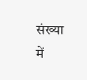संख्या में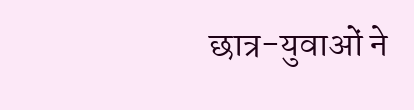छात्र-युवाओं ने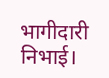भागीदारी निभाई।